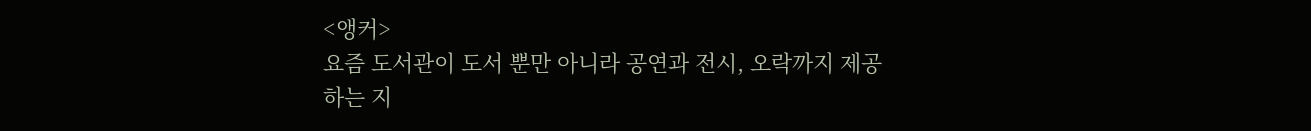<앵커>
요즘 도서관이 도서 뿐만 아니라 공연과 전시, 오락까지 제공하는 지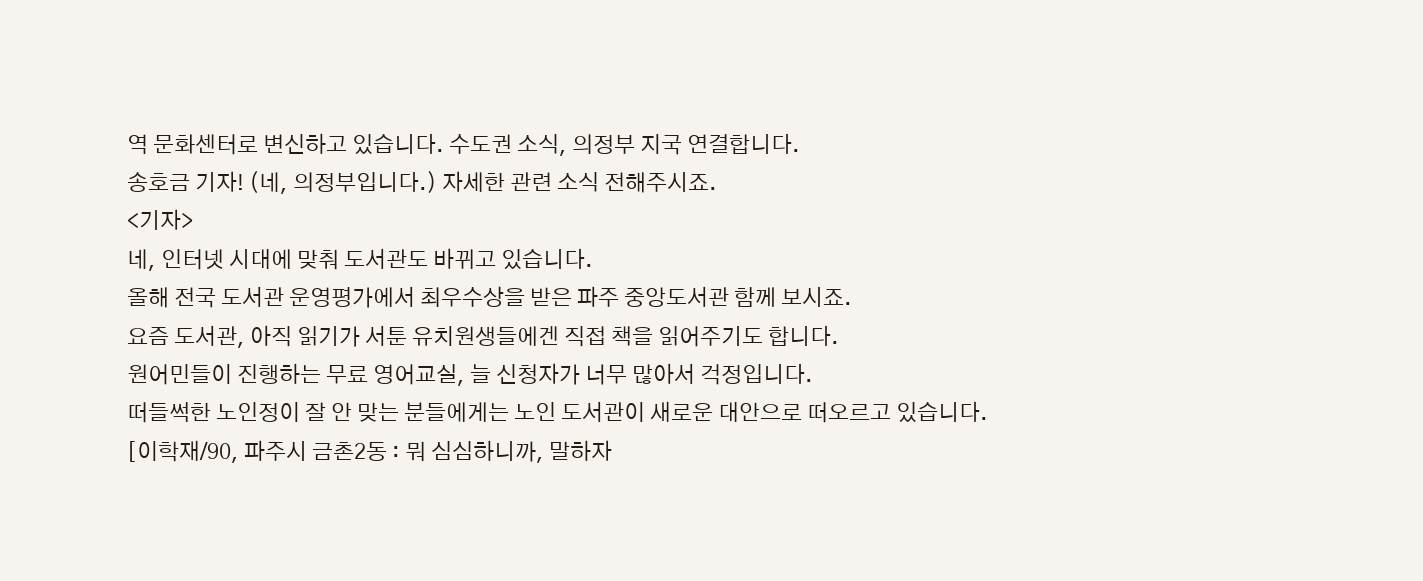역 문화센터로 변신하고 있습니다. 수도권 소식, 의정부 지국 연결합니다.
송호금 기자! (네, 의정부입니다.) 자세한 관련 소식 전해주시죠.
<기자>
네, 인터넷 시대에 맞춰 도서관도 바뀌고 있습니다.
올해 전국 도서관 운영평가에서 최우수상을 받은 파주 중앙도서관 함께 보시죠.
요즘 도서관, 아직 읽기가 서툰 유치원생들에겐 직접 책을 읽어주기도 합니다.
원어민들이 진행하는 무료 영어교실, 늘 신청자가 너무 많아서 걱정입니다.
떠들썩한 노인정이 잘 안 맞는 분들에게는 노인 도서관이 새로운 대안으로 떠오르고 있습니다.
[이학재/90, 파주시 금촌2동 : 뭐 심심하니까, 말하자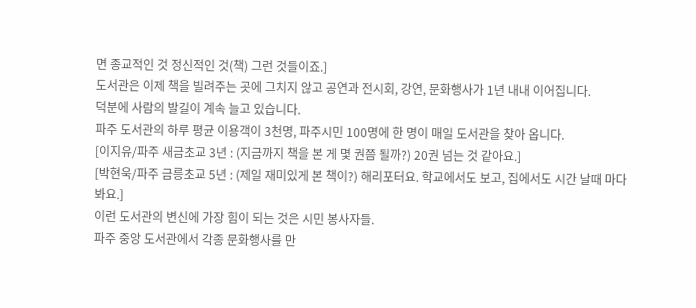면 종교적인 것 정신적인 것(책) 그런 것들이죠.]
도서관은 이제 책을 빌려주는 곳에 그치지 않고 공연과 전시회, 강연, 문화행사가 1년 내내 이어집니다.
덕분에 사람의 발길이 계속 늘고 있습니다.
파주 도서관의 하루 평균 이용객이 3천명, 파주시민 100명에 한 명이 매일 도서관을 찾아 옵니다.
[이지유/파주 새금초교 3년 : (지금까지 책을 본 게 몇 권쯤 될까?) 20권 넘는 것 같아요.]
[박현욱/파주 금릉초교 5년 : (제일 재미있게 본 책이?) 해리포터요. 학교에서도 보고, 집에서도 시간 날때 마다 봐요.]
이런 도서관의 변신에 가장 힘이 되는 것은 시민 봉사자들.
파주 중앙 도서관에서 각종 문화행사를 만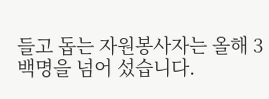들고 돕는 자원봉사자는 올해 3백명을 넘어 섰습니다.